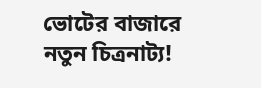ভোটের বাজারে নতুন চিত্রনাট্য!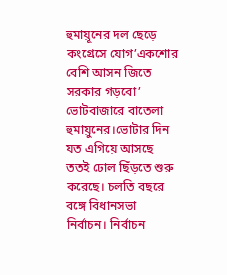হুমায়ূনের দল ছেড়ে কংগ্রেসে যোগ’একশোর বেশি আসন জিতে সরকার গড়বো’ ভোটবাজারে বাতেলা হুমায়ুনের।ভোটার দিন যত এগিয়ে আসছে ততই ঢোল ছিঁড়তে শুরু করেছে। চলতি বছরে বঙ্গে বিধানসভা নির্বাচন। নির্বাচন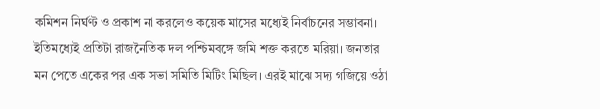কমিশন নির্ঘণ্ট ও প্রকাশ না করলেও কয়েক মাসের মধ্যেই নির্বাচনের সম্ভাবনা। ইতিমধ্যেই প্রতিটা রাজনৈতিক দল পশ্চিমবঙ্গে জমি শক্ত করতে মরিয়া। জনতার মন পেতে একের পর এক সভা সমিতি মিটিং মিছিল। এরই মাঝে সদ্য গজিয়ে ওঠা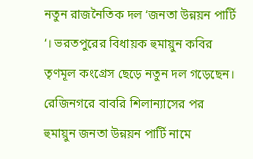নতুন রাজনৈতিক দল ‘জনতা উন্নয়ন পার্টি ‘। ভরতপুরের বিধায়ক হুমায়ুন কবির তৃণমূল কংগ্রেস ছেড়ে নতুন দল গড়েছেন। রেজিনগরে বাবরি শিলান্যাসের পর হুমায়ুন জনতা উন্নয়ন পার্টি নামে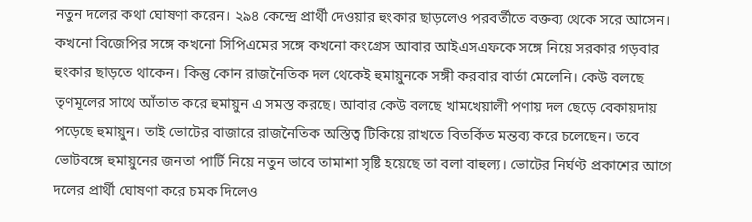নতুন দলের কথা ঘোষণা করেন। ২৯৪ কেন্দ্রে প্রার্থী দেওয়ার হুংকার ছাড়লেও পরবর্তীতে বক্তব্য থেকে সরে আসেন। কখনো বিজেপির সঙ্গে কখনো সিপিএমের সঙ্গে কখনো কংগ্রেস আবার আইএসএফকে সঙ্গে নিয়ে সরকার গড়বার হুংকার ছাড়তে থাকেন। কিন্তু কোন রাজনৈতিক দল থেকেই হুমায়ুনকে সঙ্গী করবার বার্তা মেলেনি। কেউ বলছে তৃণমূলের সাথে আঁতাত করে হুমায়ুন এ সমস্ত করছে। আবার কেউ বলছে খামখেয়ালী পণায় দল ছেড়ে বেকায়দায় পড়েছে হুমায়ুন। তাই ভোটের বাজারে রাজনৈতিক অস্তিত্ব টিকিয়ে রাখতে বিতর্কিত মন্তব্য করে চলেছেন। তবে ভোটবঙ্গে হুমায়ুনের জনতা পার্টি নিয়ে নতুন ভাবে তামাশা সৃষ্টি হয়েছে তা বলা বাহুল্য। ভোটের নির্ঘণ্ট প্রকাশের আগে দলের প্রার্থী ঘোষণা করে চমক দিলেও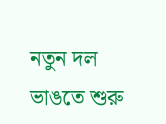নতুন দল ভাঙতে শুরু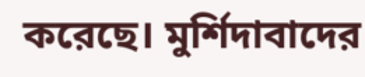করেছে। মুর্শিদাবাদের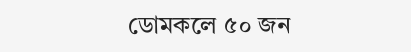ডোমকলে ৫০ জন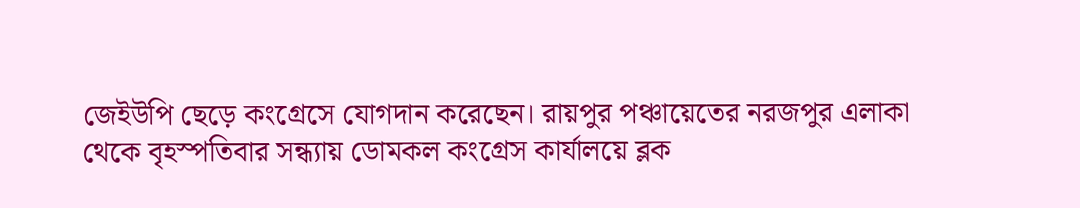জেইউপি ছেড়ে কংগ্রেসে যোগদান করেছেন। রায়পুর পঞ্চায়েতের নরজপুর এলাকা থেকে বৃহস্পতিবার সন্ধ্যায় ডোমকল কংগ্রেস কার্যালয়ে ব্লক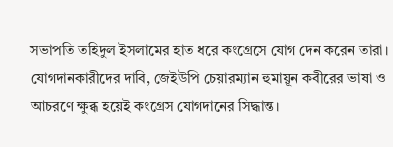সভাপতি তহিদুল ইসলামের হাত ধরে কংগ্রেসে যোগ দেন করেন তারা। যোগদানকারীদের দাবি, জেইউপি চেয়ারম্যান হুমায়ূন কবীরের ভাষা ও আচরণে ক্ষুব্ধ হয়েই কংগ্রেস যোগদানের সিদ্ধান্ত।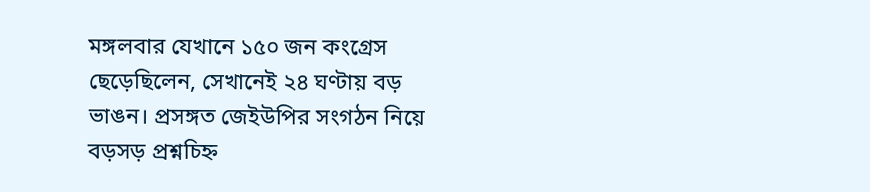মঙ্গলবার যেখানে ১৫০ জন কংগ্রেস ছেড়েছিলেন, সেখানেই ২৪ ঘণ্টায় বড় ভাঙন। প্রসঙ্গত জেইউপির সংগঠন নিয়ে বড়সড় প্রশ্নচিহ্ন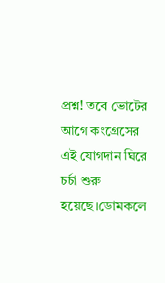প্রশ্ন! তবে ভোটের আগে কংগ্রেসের এই যোগদান ঘিরে চর্চা শুরু হয়েছে।ডোমকলে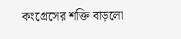কংগ্রেসের শক্তি বাড়লো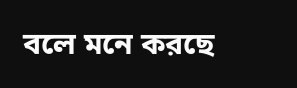বলে মনে করছে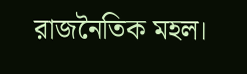রাজনৈতিক মহল।